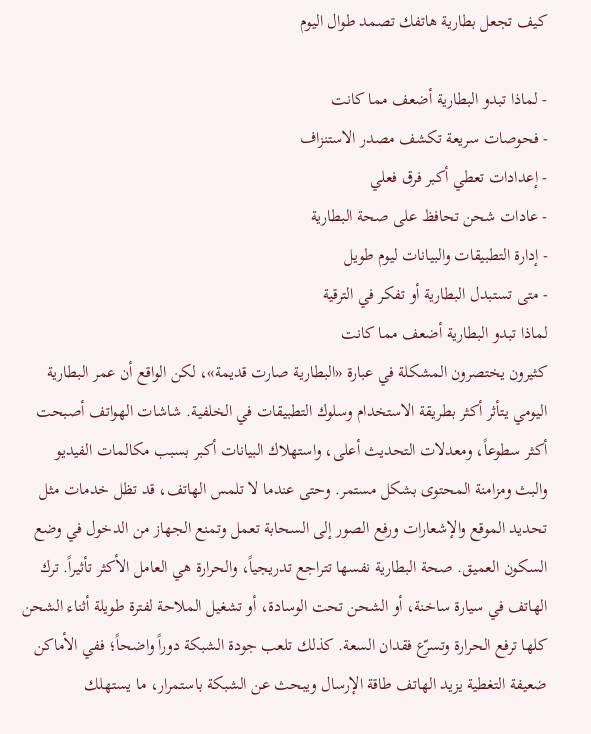كيف تجعل بطارية هاتفك تصمد طوال اليوم

- لماذا تبدو البطارية أضعف مما كانت
- فحوصات سريعة تكشف مصدر الاستنزاف
- إعدادات تعطي أكبر فرق فعلي
- عادات شحن تحافظ على صحة البطارية
- إدارة التطبيقات والبيانات ليوم طويل
- متى تستبدل البطارية أو تفكر في الترقية
لماذا تبدو البطارية أضعف مما كانت
كثيرون يختصرون المشكلة في عبارة «البطارية صارت قديمة»، لكن الواقع أن عمر البطارية اليومي يتأثر أكثر بطريقة الاستخدام وسلوك التطبيقات في الخلفية. شاشات الهواتف أصبحت أكثر سطوعاً، ومعدلات التحديث أعلى، واستهلاك البيانات أكبر بسبب مكالمات الفيديو والبث ومزامنة المحتوى بشكل مستمر. وحتى عندما لا تلمس الهاتف، قد تظل خدمات مثل تحديد الموقع والإشعارات ورفع الصور إلى السحابة تعمل وتمنع الجهاز من الدخول في وضع السكون العميق. صحة البطارية نفسها تتراجع تدريجياً، والحرارة هي العامل الأكثر تأثيراً. ترك الهاتف في سيارة ساخنة، أو الشحن تحت الوسادة، أو تشغيل الملاحة لفترة طويلة أثناء الشحن كلها ترفع الحرارة وتسرّع فقدان السعة. كذلك تلعب جودة الشبكة دوراً واضحاً؛ ففي الأماكن ضعيفة التغطية يزيد الهاتف طاقة الإرسال ويبحث عن الشبكة باستمرار، ما يستهلك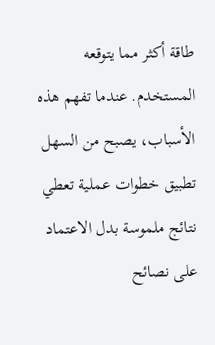طاقة أكثر مما يتوقعه المستخدم. عندما تفهم هذه الأسباب، يصبح من السهل تطبيق خطوات عملية تعطي نتائج ملموسة بدل الاعتماد على نصائح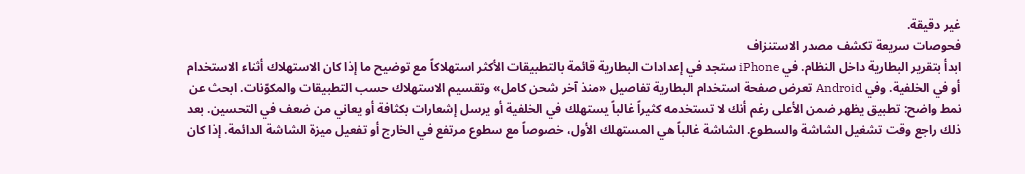غير دقيقة.
فحوصات سريعة تكشف مصدر الاستنزاف
ابدأ بتقرير البطارية داخل النظام. في iPhone ستجد في إعدادات البطارية قائمة بالتطبيقات الأكثر استهلاكاً مع توضيح ما إذا كان الاستهلاك أثناء الاستخدام أو في الخلفية. وفي Android تعرض صفحة استخدام البطارية تفاصيل «منذ آخر شحن كامل» وتقسيم الاستهلاك حسب التطبيقات والمكوّنات. ابحث عن نمط واضح: تطبيق يظهر ضمن الأعلى رغم أنك لا تستخدمه كثيراً غالباً يستهلك في الخلفية أو يرسل إشعارات بكثافة أو يعاني من ضعف في التحسين. بعد ذلك راجع وقت تشغيل الشاشة والسطوع. الشاشة غالباً هي المستهلك الأول، خصوصاً مع سطوع مرتفع في الخارج أو تفعيل ميزة الشاشة الدائمة. إذا كان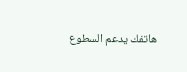هاتفك يدعم السطوع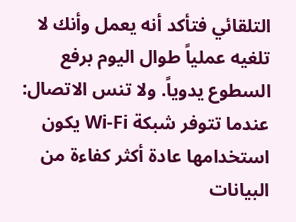التلقائي فتأكد أنه يعمل وأنك لا تلغيه عملياً طوال اليوم برفع السطوع يدوياً. ولا تنس الاتصال: عندما تتوفر شبكة Wi‑Fi يكون استخدامها عادة أكثر كفاءة من البيانات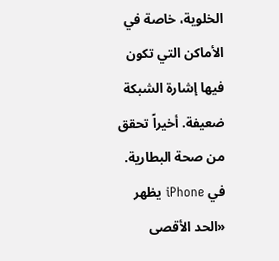الخلوية، خاصة في الأماكن التي تكون فيها إشارة الشبكة ضعيفة. أخيراً تحقق من صحة البطارية. في iPhone يظهر «الحد الأقصى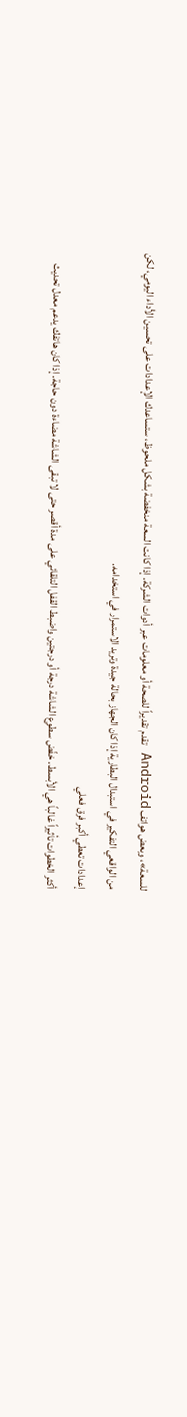للسعة»، وبعض هواتف Android تقدم تقديراً للصحة أو معلومات عبر أدوات الشركة. إذا كانت السعة منخفضة بشكل ملحوظ، ستساعدك الإعدادات على تحسين الأداء اليومي، لكن من الواقعي التفكير في استبدال البطارية إذا كان الجهاز بحالة جيدة وتريد الاستمرار في استخدامه.
إعدادات تعطي أكبر فرق فعلي
أكثر الخطوات تأثيراً غالباً هي الأبسط. خفّض سطوع الشاشة درجة أو درجتين واضبط القفل التلقائي على مدة أقصر حتى لا تبقى الشاشة مضاءة دون حاجة. إذا كان هاتفك يدعم معدل تحديث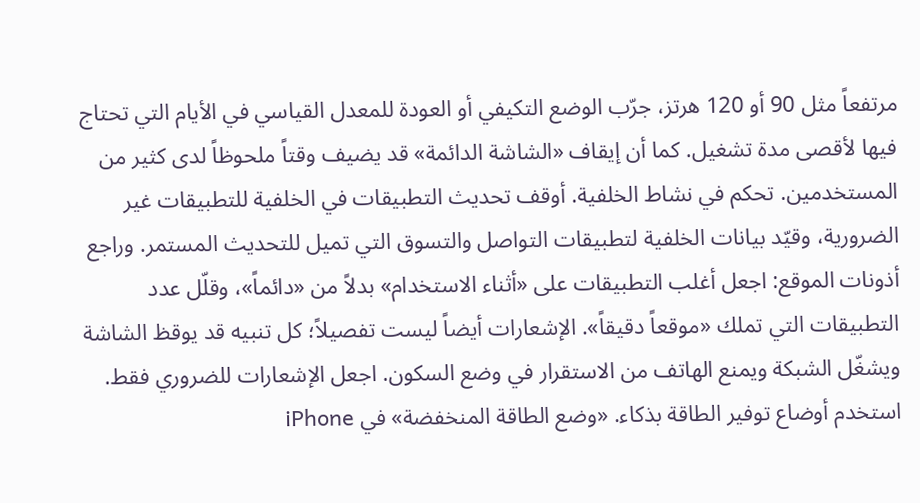مرتفعاً مثل 90 أو 120 هرتز، جرّب الوضع التكيفي أو العودة للمعدل القياسي في الأيام التي تحتاج فيها لأقصى مدة تشغيل. كما أن إيقاف «الشاشة الدائمة» قد يضيف وقتاً ملحوظاً لدى كثير من المستخدمين. تحكم في نشاط الخلفية. أوقف تحديث التطبيقات في الخلفية للتطبيقات غير الضرورية، وقيّد بيانات الخلفية لتطبيقات التواصل والتسوق التي تميل للتحديث المستمر. وراجع أذونات الموقع: اجعل أغلب التطبيقات على «أثناء الاستخدام» بدلاً من «دائماً»، وقلّل عدد التطبيقات التي تملك «موقعاً دقيقاً». الإشعارات أيضاً ليست تفصيلاً؛ كل تنبيه قد يوقظ الشاشة ويشغّل الشبكة ويمنع الهاتف من الاستقرار في وضع السكون. اجعل الإشعارات للضروري فقط. استخدم أوضاع توفير الطاقة بذكاء. «وضع الطاقة المنخفضة» في iPhone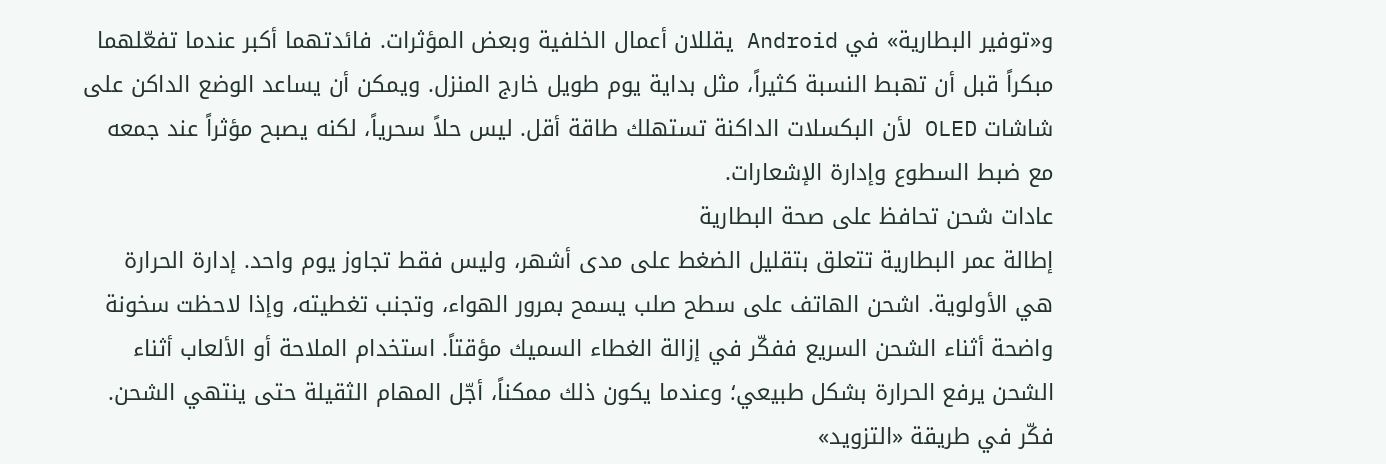و«توفير البطارية» في Android يقللان أعمال الخلفية وبعض المؤثرات. فائدتهما أكبر عندما تفعّلهما مبكراً قبل أن تهبط النسبة كثيراً، مثل بداية يوم طويل خارج المنزل. ويمكن أن يساعد الوضع الداكن على شاشات OLED لأن البكسلات الداكنة تستهلك طاقة أقل. ليس حلاً سحرياً، لكنه يصبح مؤثراً عند جمعه مع ضبط السطوع وإدارة الإشعارات.
عادات شحن تحافظ على صحة البطارية
إطالة عمر البطارية تتعلق بتقليل الضغط على مدى أشهر، وليس فقط تجاوز يوم واحد. إدارة الحرارة هي الأولوية. اشحن الهاتف على سطح صلب يسمح بمرور الهواء، وتجنب تغطيته، وإذا لاحظت سخونة واضحة أثناء الشحن السريع ففكّر في إزالة الغطاء السميك مؤقتاً. استخدام الملاحة أو الألعاب أثناء الشحن يرفع الحرارة بشكل طبيعي؛ وعندما يكون ذلك ممكناً، أجّل المهام الثقيلة حتى ينتهي الشحن. فكّر في طريقة «التزويد»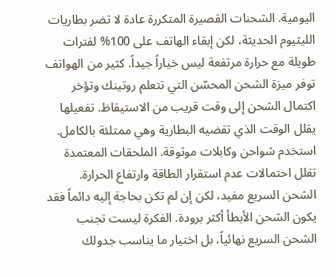اليومية. الشحنات القصيرة المتكررة عادة لا تضر بطاريات الليثيوم الحديثة، لكن إبقاء الهاتف على 100% لفترات طويلة مع حرارة مرتفعة ليس خياراً جيداً. كثير من الهواتف توفر ميزة الشحن المحسّن التي تتعلم روتينك وتؤخر اكتمال الشحن إلى وقت قريب من الاستيقاظ. تفعيلها يقلل الوقت الذي تقضيه البطارية وهي ممتلئة بالكامل. استخدم شواحن وكابلات موثوقة. الملحقات المعتمدة تقلل احتمالات عدم استقرار الطاقة وارتفاع الحرارة. الشحن السريع مفيد، لكن إن لم تكن بحاجة إليه دائماً فقد يكون الشحن الأبطأ أكثر برودة. الفكرة ليست تجنب الشحن السريع نهائياً، بل اختيار ما يناسب جدولك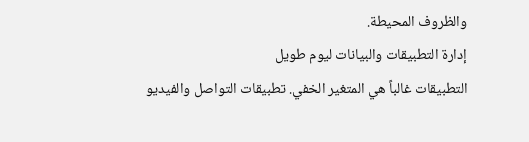والظروف المحيطة.
إدارة التطبيقات والبيانات ليوم طويل
التطبيقات غالباً هي المتغير الخفي. تطبيقات التواصل والفيديو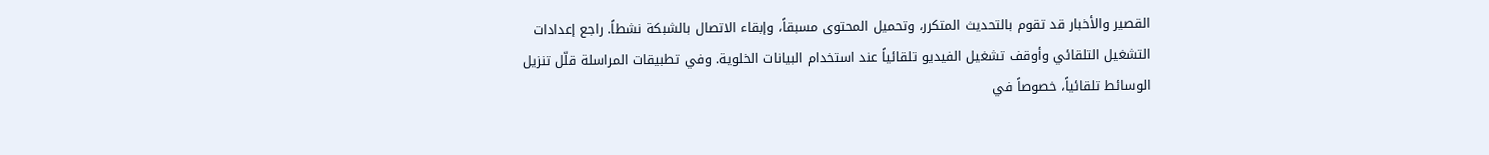القصير والأخبار قد تقوم بالتحديث المتكرر، وتحميل المحتوى مسبقاً، وإبقاء الاتصال بالشبكة نشطاً. راجع إعدادات التشغيل التلقائي وأوقف تشغيل الفيديو تلقائياً عند استخدام البيانات الخلوية. وفي تطبيقات المراسلة قلّل تنزيل الوسائط تلقائياً، خصوصاً في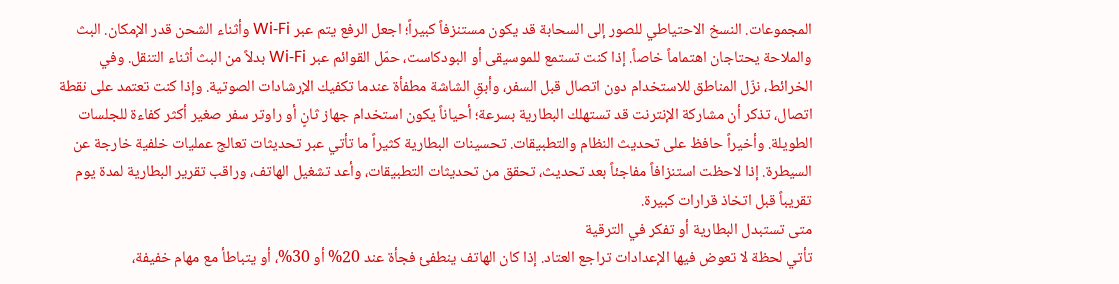المجموعات. النسخ الاحتياطي للصور إلى السحابة قد يكون مستنزفاً كبيراً؛ اجعل الرفع يتم عبر Wi‑Fi وأثناء الشحن قدر الإمكان. البث والملاحة يحتاجان اهتماماً خاصاً. إذا كنت تستمع للموسيقى أو البودكاست، حمّل القوائم عبر Wi‑Fi بدلاً من البث أثناء التنقل. وفي الخرائط، نزّل المناطق للاستخدام دون اتصال قبل السفر، وأبقِ الشاشة مطفأة عندما تكفيك الإرشادات الصوتية. وإذا كنت تعتمد على نقطة اتصال، تذكر أن مشاركة الإنترنت قد تستهلك البطارية بسرعة؛ أحياناً يكون استخدام جهاز ثانٍ أو راوتر سفر صغير أكثر كفاءة للجلسات الطويلة. وأخيراً حافظ على تحديث النظام والتطبيقات. تحسينات البطارية كثيراً ما تأتي عبر تحديثات تعالج عمليات خلفية خارجة عن السيطرة. إذا لاحظت استنزافاً مفاجئاً بعد تحديث، تحقق من تحديثات التطبيقات، وأعد تشغيل الهاتف، وراقب تقرير البطارية لمدة يوم تقريباً قبل اتخاذ قرارات كبيرة.
متى تستبدل البطارية أو تفكر في الترقية
تأتي لحظة لا تعوض فيها الإعدادات تراجع العتاد. إذا كان الهاتف ينطفئ فجأة عند 20% أو 30%، أو يتباطأ مع مهام خفيفة،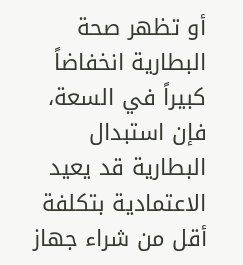أو تظهر صحة البطارية انخفاضاً كبيراً في السعة، فإن استبدال البطارية قد يعيد الاعتمادية بتكلفة أقل من شراء جهاز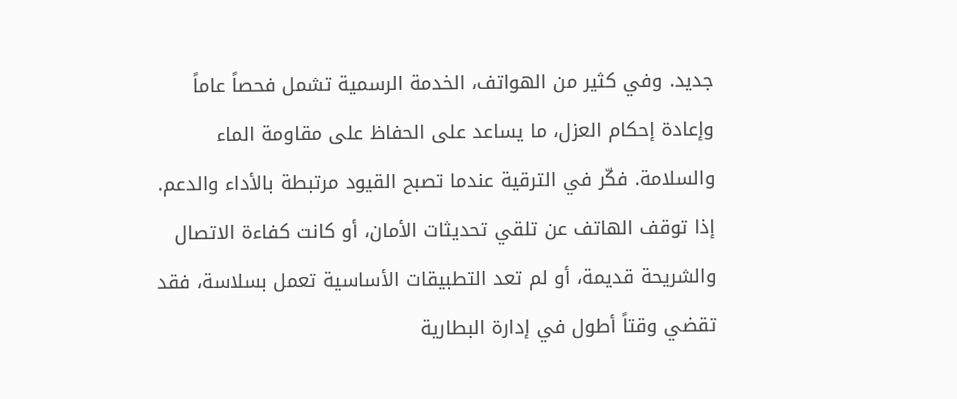جديد. وفي كثير من الهواتف، الخدمة الرسمية تشمل فحصاً عاماً وإعادة إحكام العزل، ما يساعد على الحفاظ على مقاومة الماء والسلامة. فكّر في الترقية عندما تصبح القيود مرتبطة بالأداء والدعم. إذا توقف الهاتف عن تلقي تحديثات الأمان، أو كانت كفاءة الاتصال والشريحة قديمة، أو لم تعد التطبيقات الأساسية تعمل بسلاسة، فقد تقضي وقتاً أطول في إدارة البطارية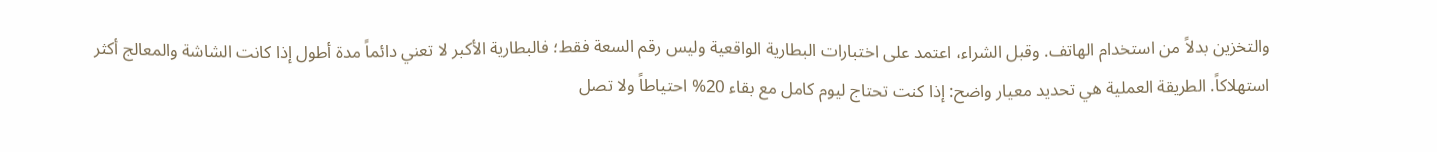والتخزين بدلاً من استخدام الهاتف. وقبل الشراء، اعتمد على اختبارات البطارية الواقعية وليس رقم السعة فقط؛ فالبطارية الأكبر لا تعني دائماً مدة أطول إذا كانت الشاشة والمعالج أكثر استهلاكاً. الطريقة العملية هي تحديد معيار واضح: إذا كنت تحتاج ليوم كامل مع بقاء 20% احتياطاً ولا تصل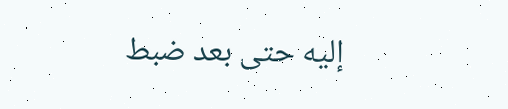إليه حتى بعد ضبط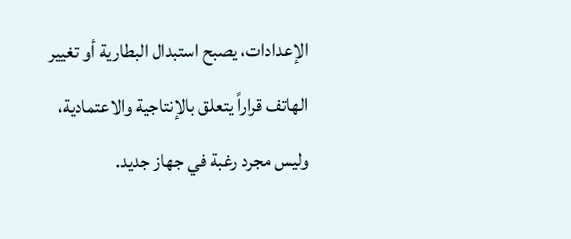الإعدادات، يصبح استبدال البطارية أو تغيير الهاتف قراراً يتعلق بالإنتاجية والاعتمادية، وليس مجرد رغبة في جهاز جديد.